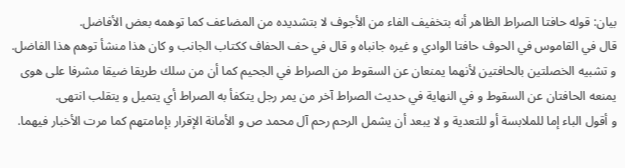بيان: قوله حافتا الصراط الظاهر أنه بتخفيف الفاء من الأجوف لا بتشديده من المضاعف كما توهمه بعض الأفاضل.
قال في القاموس في الحوف حافتا الوادي و غيره جانباه و قال في حف الحفاف ككتاب الجانب و كان هذا منشأ توهم هذا الفاضل.
و تشبيه الخصلتين بالحافتين لأنهما يمنعان عن السقوط من الصراط في الجحيم كما أن من سلك طريقا ضيقا مشرفا على هوى يمنعه الحافتان عن السقوط و في النهاية في حديث الصراط آخر من يمر رجل يتكفأ به الصراط أي يتميل و يتقلب انتهى.
و أقول الباء إما للملابسة أو للتعدية و لا يبعد أن يشمل الرحم رحم آل محمد ص و الأمانة الإقرار بإمامتهم كما مرت الأخبار فيهما.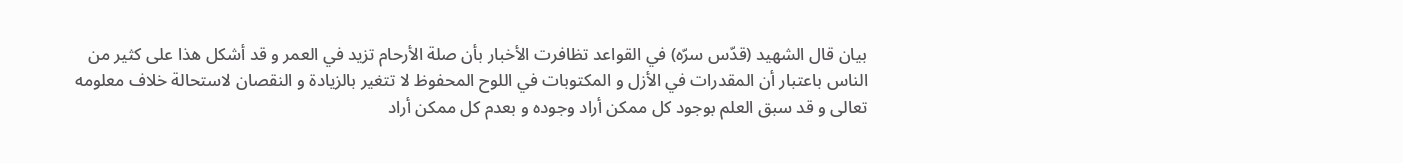بيان قال الشهيد (قدّس سرّه) في القواعد تظافرت الأخبار بأن صلة الأرحام تزيد في العمر و قد أشكل هذا على كثير من الناس باعتبار أن المقدرات في الأزل و المكتوبات في اللوح المحفوظ لا تتغير بالزيادة و النقصان لاستحالة خلاف معلومه تعالى و قد سبق العلم بوجود كل ممكن أراد وجوده و بعدم كل ممكن أراد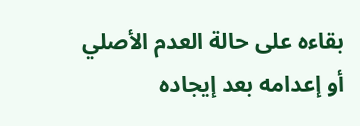بقاءه على حالة العدم الأصلي أو إعدامه بعد إيجاده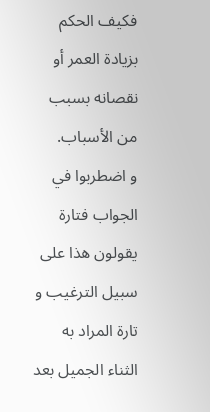فكيف الحكم بزيادة العمر أو نقصانه بسبب من الأسباب.
و اضطربوا في الجواب فتارة يقولون هذا على سبيل الترغيب و تارة المراد به الثناء الجميل بعد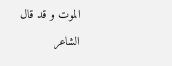الموت و قد قال الشاعر